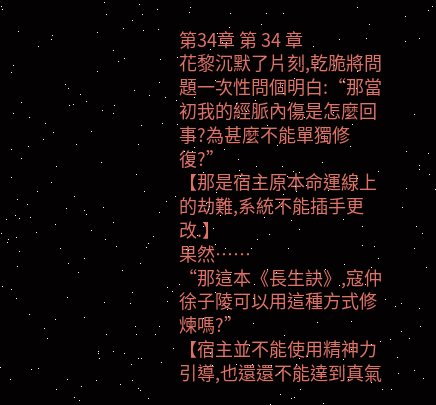第34章 第 34 章
花黎沉默了片刻,乾脆將問題一次性問個明白:“那當初我的經脈內傷是怎麼回事?為甚麼不能單獨修復?”
【那是宿主原本命運線上的劫難,系統不能插手更改.】
果然……
“那這本《長生訣》,寇仲徐子陵可以用這種方式修煉嗎?”
【宿主並不能使用精神力引導,也還還不能達到真氣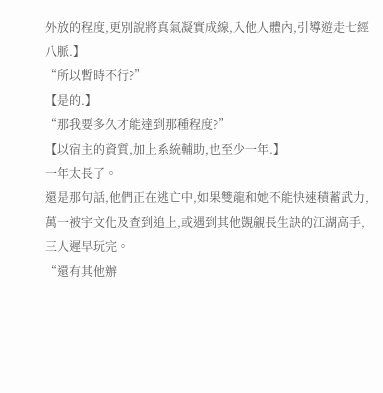外放的程度,更別說將真氣凝實成線,入他人體內,引導遊走七經八脈.】
“所以暫時不行?”
【是的.】
“那我要多久才能達到那種程度?”
【以宿主的資質,加上系統輔助,也至少一年.】
一年太長了。
還是那句話,他們正在逃亡中,如果雙龍和她不能快速積蓄武力,萬一被宇文化及查到追上,或遇到其他覬覦長生訣的江湖高手,三人遲早玩完。
“還有其他辦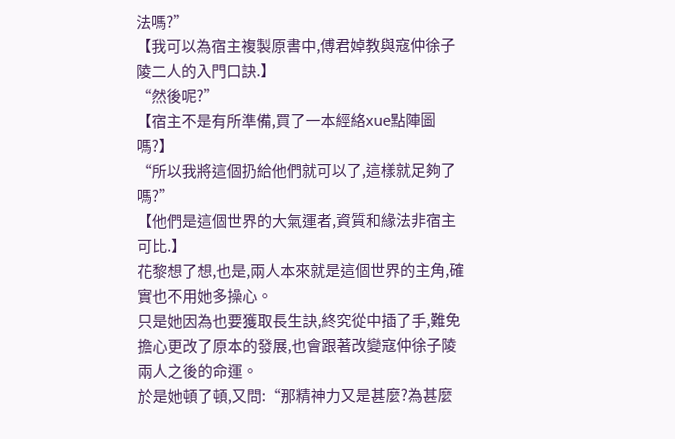法嗎?”
【我可以為宿主複製原書中,傅君婥教與寇仲徐子陵二人的入門口訣.】
“然後呢?”
【宿主不是有所準備,買了一本經絡xue點陣圖嗎?】
“所以我將這個扔給他們就可以了,這樣就足夠了嗎?”
【他們是這個世界的大氣運者,資質和緣法非宿主可比.】
花黎想了想,也是,兩人本來就是這個世界的主角,確實也不用她多操心。
只是她因為也要獲取長生訣,終究從中插了手,難免擔心更改了原本的發展,也會跟著改變寇仲徐子陵兩人之後的命運。
於是她頓了頓,又問:“那精神力又是甚麼?為甚麼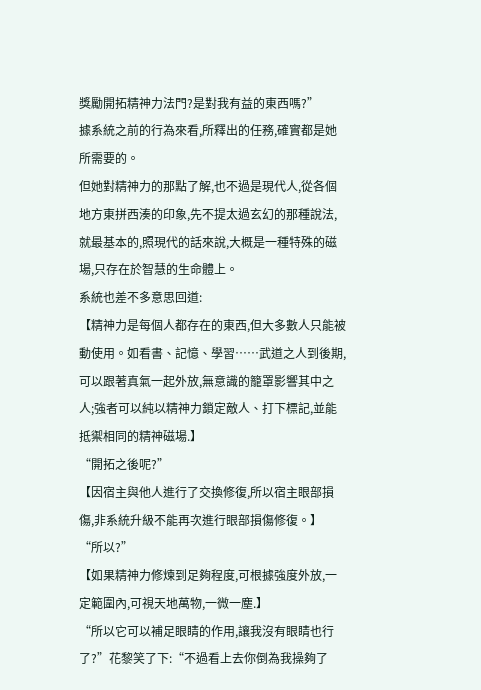獎勵開拓精神力法門?是對我有益的東西嗎?”
據系統之前的行為來看,所釋出的任務,確實都是她所需要的。
但她對精神力的那點了解,也不過是現代人,從各個地方東拼西湊的印象,先不提太過玄幻的那種說法,就最基本的,照現代的話來說,大概是一種特殊的磁場,只存在於智慧的生命體上。
系統也差不多意思回道:
【精神力是每個人都存在的東西,但大多數人只能被動使用。如看書、記憶、學習……武道之人到後期,可以跟著真氣一起外放,無意識的籠罩影響其中之人;強者可以純以精神力鎖定敵人、打下標記,並能抵禦相同的精神磁場.】
“開拓之後呢?”
【因宿主與他人進行了交換修復,所以宿主眼部損傷,非系統升級不能再次進行眼部損傷修復。】
“所以?”
【如果精神力修煉到足夠程度,可根據強度外放,一定範圍內,可視天地萬物,一微一塵.】
“所以它可以補足眼睛的作用,讓我沒有眼睛也行了?”花黎笑了下:“不過看上去你倒為我操夠了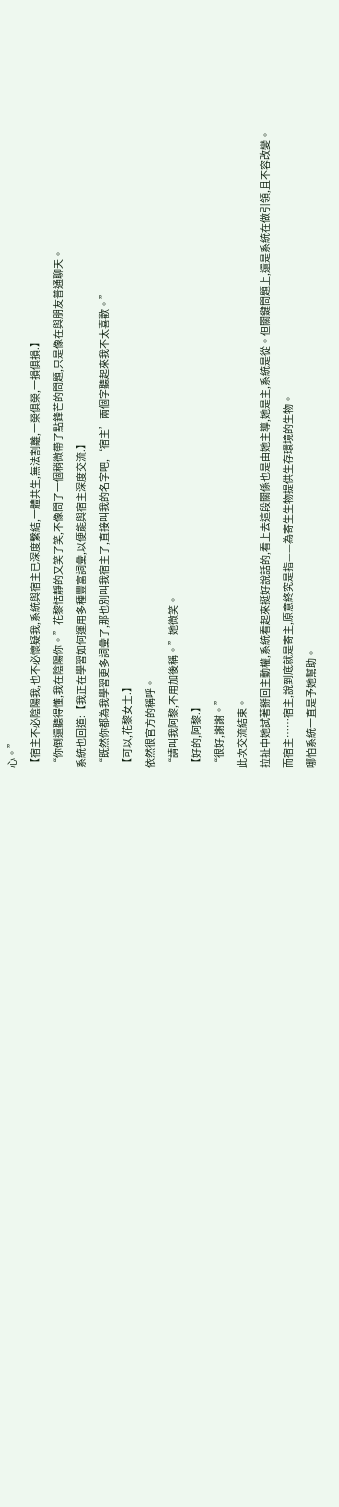心。”
【宿主不必陰陽我,也不必懷疑我,系統與宿主已深度繫結,一體共生,無法割離,一榮俱榮,一損俱損.】
“你倒還聽得懂,我在陰陽你。”花黎恬靜的又笑了笑,不像問了一個稍微帶了點鋒芒的問題,只是像在與朋友普通聊天。
系統也回道:【我正在學習如何運用多種豐富詞彙,以便能與宿主深度交流.】
“既然你都為我學習更多詞彙了,那也別叫我宿主了,直接叫我的名字吧,‘宿主’兩個字聽起來我不太喜歡。”
【可以,花黎女士.】
依然很官方的稱呼。
“請叫我阿黎,不用加後稱。”她微笑。
【好的,阿黎.】
“很好,謝謝。”
此次交流結束。
拉扯中她試著掰回主動權,系統看起來挺好說話的,看上去這段關係也是由她主導,她是主,系統是從。但關鍵問題上,還是系統在做引領,且不容改變。
而宿主……宿主,說到底就是寄主,原意終究是指——為寄生生物提供生存環境的生物。
哪怕系統一直是予她幫助。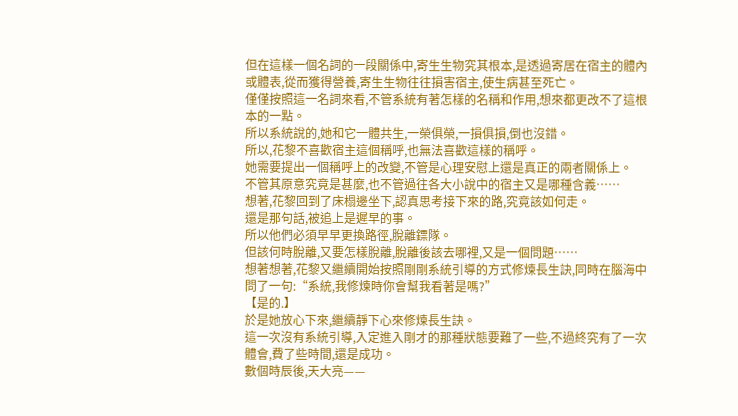但在這樣一個名詞的一段關係中,寄生生物究其根本,是透過寄居在宿主的體內或體表,從而獲得營養,寄生生物往往損害宿主,使生病甚至死亡。
僅僅按照這一名詞來看,不管系統有著怎樣的名稱和作用,想來都更改不了這根本的一點。
所以系統說的,她和它一體共生,一榮俱榮,一損俱損,倒也沒錯。
所以,花黎不喜歡宿主這個稱呼,也無法喜歡這樣的稱呼。
她需要提出一個稱呼上的改變,不管是心理安慰上還是真正的兩者關係上。
不管其原意究竟是甚麼,也不管過往各大小說中的宿主又是哪種含義……
想著,花黎回到了床榻邊坐下,認真思考接下來的路,究竟該如何走。
還是那句話,被追上是遲早的事。
所以他們必須早早更換路徑,脫離鏢隊。
但該何時脫離,又要怎樣脫離,脫離後該去哪裡,又是一個問題……
想著想著,花黎又繼續開始按照剛剛系統引導的方式修煉長生訣,同時在腦海中問了一句:“系統,我修煉時你會幫我看著是嗎?”
【是的.】
於是她放心下來,繼續靜下心來修煉長生訣。
這一次沒有系統引導,入定進入剛才的那種狀態要難了一些,不過終究有了一次體會,費了些時間,還是成功。
數個時辰後,天大亮——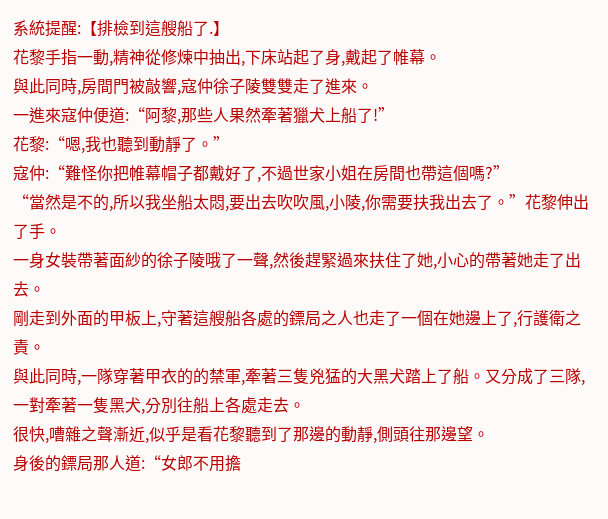系統提醒:【排檢到這艘船了.】
花黎手指一動,精神從修煉中抽出,下床站起了身,戴起了帷幕。
與此同時,房間門被敲響,寇仲徐子陵雙雙走了進來。
一進來寇仲便道:“阿黎,那些人果然牽著獵犬上船了!”
花黎:“嗯,我也聽到動靜了。”
寇仲:“難怪你把帷幕帽子都戴好了,不過世家小姐在房間也帶這個嗎?”
“當然是不的,所以我坐船太悶,要出去吹吹風,小陵,你需要扶我出去了。”花黎伸出了手。
一身女裝帶著面紗的徐子陵哦了一聲,然後趕緊過來扶住了她,小心的帶著她走了出去。
剛走到外面的甲板上,守著這艘船各處的鏢局之人也走了一個在她邊上了,行護衛之責。
與此同時,一隊穿著甲衣的的禁軍,牽著三隻兇猛的大黑犬踏上了船。又分成了三隊,一對牽著一隻黑犬,分別往船上各處走去。
很快,嘈雜之聲漸近,似乎是看花黎聽到了那邊的動靜,側頭往那邊望。
身後的鏢局那人道:“女郎不用擔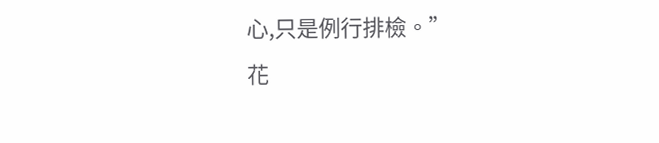心,只是例行排檢。”
花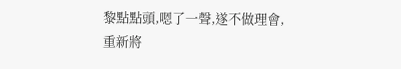黎點點頭,嗯了一聲,遂不做理會,重新將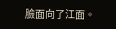臉面向了江面。